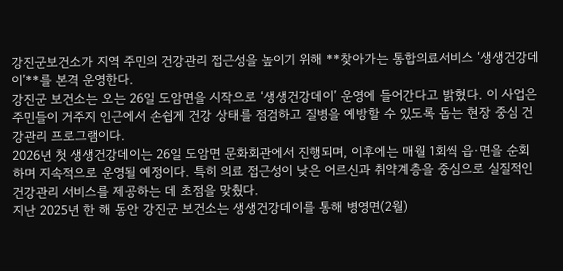강진군보건소가 지역 주민의 건강관리 접근성을 높이기 위해 **찾아가는 통합의료서비스 ‘생생건강데이’**를 본격 운영한다.
강진군 보건소는 오는 26일 도암면을 시작으로 ‘생생건강데이’ 운영에 들어간다고 밝혔다. 이 사업은 주민들이 거주지 인근에서 손쉽게 건강 상태를 점검하고 질병을 예방할 수 있도록 돕는 현장 중심 건강관리 프로그램이다.
2026년 첫 생생건강데이는 26일 도암면 문화회관에서 진행되며, 이후에는 매월 1회씩 읍·면을 순회하며 지속적으로 운영될 예정이다. 특히 의료 접근성이 낮은 어르신과 취약계층을 중심으로 실질적인 건강관리 서비스를 제공하는 데 초점을 맞췄다.
지난 2025년 한 해 동안 강진군 보건소는 생생건강데이를 통해 병영면(2월)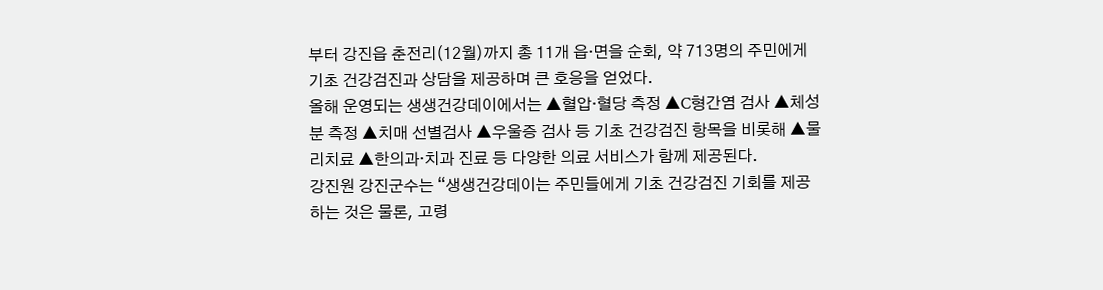부터 강진읍 춘전리(12월)까지 총 11개 읍·면을 순회, 약 713명의 주민에게 기초 건강검진과 상담을 제공하며 큰 호응을 얻었다.
올해 운영되는 생생건강데이에서는 ▲혈압·혈당 측정 ▲C형간염 검사 ▲체성분 측정 ▲치매 선별검사 ▲우울증 검사 등 기초 건강검진 항목을 비롯해 ▲물리치료 ▲한의과·치과 진료 등 다양한 의료 서비스가 함께 제공된다.
강진원 강진군수는 “생생건강데이는 주민들에게 기초 건강검진 기회를 제공하는 것은 물론, 고령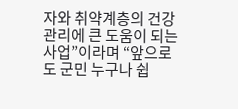자와 취약계층의 건강관리에 큰 도움이 되는 사업”이라며 “앞으로도 군민 누구나 쉽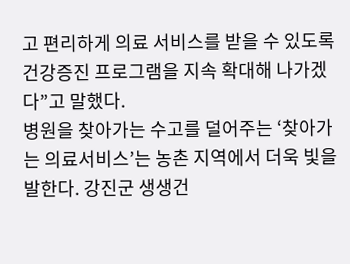고 편리하게 의료 서비스를 받을 수 있도록 건강증진 프로그램을 지속 확대해 나가겠다”고 말했다.
병원을 찾아가는 수고를 덜어주는 ‘찾아가는 의료서비스’는 농촌 지역에서 더욱 빛을 발한다. 강진군 생생건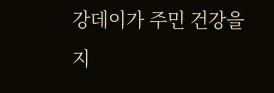강데이가 주민 건강을 지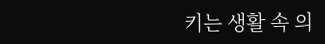키는 생활 속 의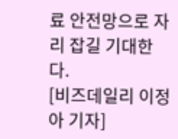료 안전망으로 자리 잡길 기대한다.
[비즈데일리 이정아 기자]